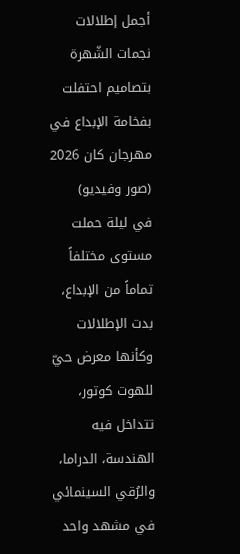أجمل إطلالات نجمات الشّهرة بتصاميم احتفلت بفخامة الإبداع في مهرجان كان 2026 (صور وفيديو)
في ليلة حملت مستوى مختلفاً تماماً من الإبداع، بدت الإطلالات وكأنها معرض حيّ للهوت كوتور، تتداخل فيه الهندسة، الدراما، والرُقي السينمائي في مشهد واحد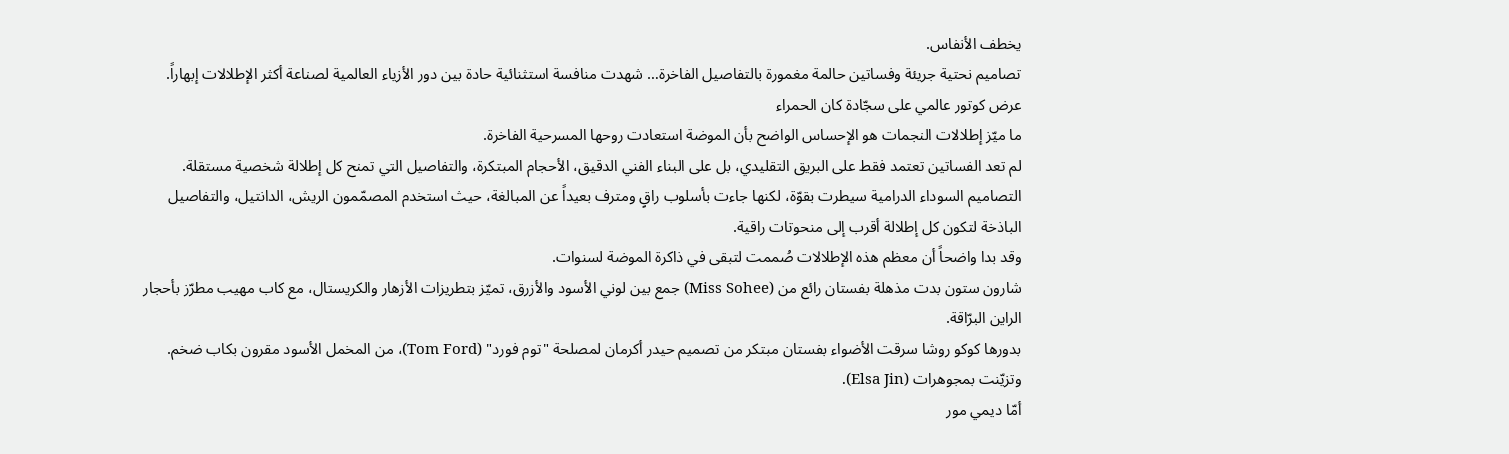يخطف الأنفاس.
تصاميم نحتية جريئة وفساتين حالمة مغمورة بالتفاصيل الفاخرة… شهدت منافسة استثنائية حادة بين دور الأزياء العالمية لصناعة أكثر الإطلالات إبهاراً.
عرض كوتور عالمي على سجّادة كان الحمراء
ما ميّز إطلالات النجمات هو الإحساس الواضح بأن الموضة استعادت روحها المسرحية الفاخرة.
لم تعد الفساتين تعتمد فقط على البريق التقليدي، بل على البناء الفني الدقيق، الأحجام المبتكرة، والتفاصيل التي تمنح كل إطلالة شخصية مستقلة.
التصاميم السوداء الدرامية سيطرت بقوّة، لكنها جاءت بأسلوب راقٍ ومترف بعيداً عن المبالغة، حيث استخدم المصمّمون الريش، الدانتيل، والتفاصيل الباذخة لتكون كل إطلالة أقرب إلى منحوتات راقية.
وقد بدا واضحاً أن معظم هذه الإطلالات صُممت لتبقى في ذاكرة الموضة لسنوات.
شارون ستون بدت مذهلة بفستان رائع من (Miss Sohee) جمع بين لوني الأسود والأزرق، تميّز بتطريزات الأزهار والكريستال، مع كاب مهيب مطرّز بأحجار الراين البرّاقة.
بدورها كوكو روشا سرقت الأضواء بفستان مبتكر من تصميم حيدر أكرمان لمصلحة "توم فورد" (Tom Ford)، من المخمل الأسود مقرون بكاب ضخم. وتزيّنت بمجوهرات (Elsa Jin).
أمّا ديمي مور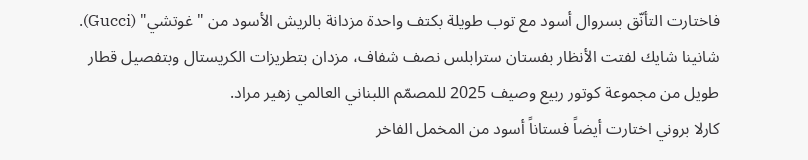فاختارت التأنّق بسروال أسود مع توب طويلة بكتف واحدة مزدانة بالريش الأسود من "غوتشي" (Gucci).
شانينا شايك لفتت الأنظار بفستان سترابلس نصف شفاف، مزدان بتطريزات الكريستال وبتفصيل قطار طويل من مجموعة كوتور ربيع وصيف 2025 للمصمّم اللبناني العالمي زهير مراد.
كارلا بروني اختارت أيضاً فستاناً أسود من المخمل الفاخر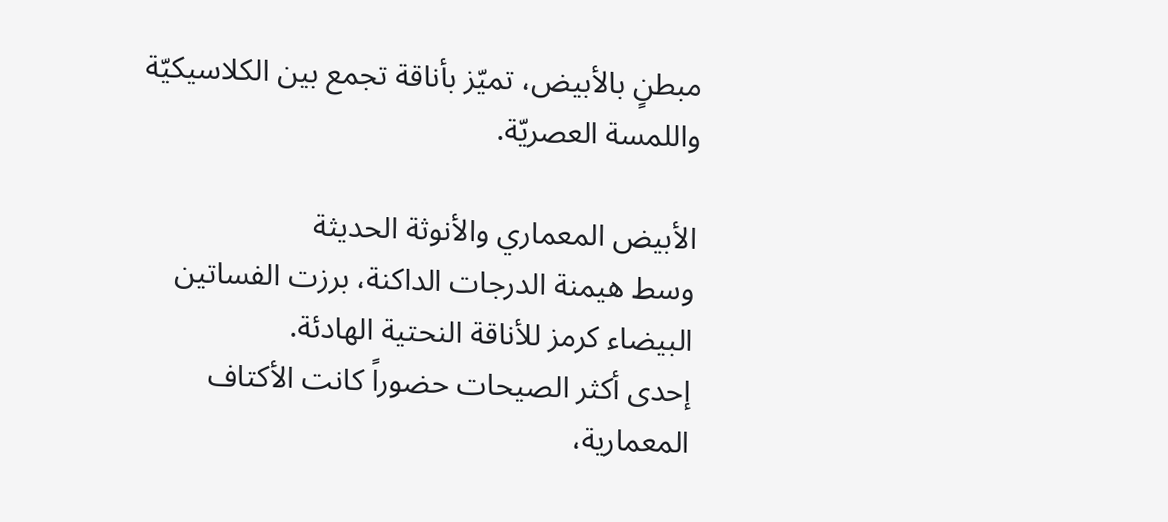مبطنٍ بالأبيض، تميّز بأناقة تجمع بين الكلاسيكيّة واللمسة العصريّة.

الأبيض المعماري والأنوثة الحديثة
وسط هيمنة الدرجات الداكنة، برزت الفساتين البيضاء كرمز للأناقة النحتية الهادئة.
إحدى أكثر الصيحات حضوراً كانت الأكتاف المعمارية،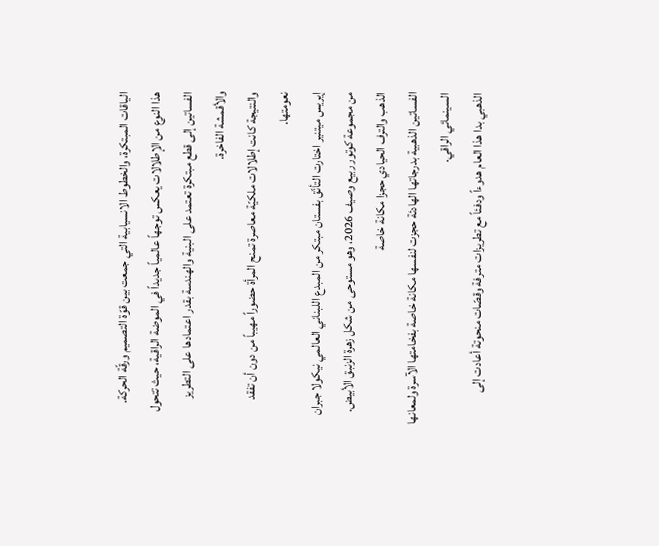الياقات المبتكرة، والخطوط الانسيابية التي جمعت بين قوّة التصميم ورقّة الحركة.
هذا النوع من الإطلالات يعكس توجهاً عالمياً جديداً في الموضة الراقية، حيث تتحول الفساتين إلى قطع مبتكرة تعتمد على البنية والهندسة بقدر اعتمادها على التطريز والأقمشة الفاخرة.
والنتيجة كانت إطلالات ملكيّة معاصرة تمنح المرأة حضوراً مهيباً من دون أن تفقد نعومتها.
إيريس ميتنير اختارت التأنّق بفستان مبتكر من المبدع اللبناني العالمي نيكولا جبران من مجموعة كوتور ربيع وصيف 2026، وهو مستوحى من شكل زهرة الزنبق الأبيض.
الذهب والترف الحيادي حجزا مكانة خاصة
الفساتين الذهبية بدرجاتها الهادئة حجزت لنفسها مكانة خاصة بفخامتها الآسرة ولمعانها السينمائي الراقي.
الذهبي بدا هذا العام هدوءاً ودفئاً مع تطريزات مترفة وقصّات منحوتة أعادت إلى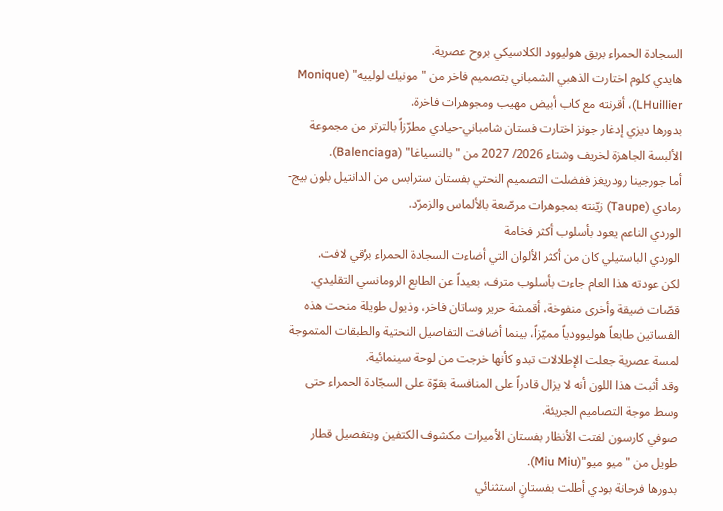السجادة الحمراء بريق هوليوود الكلاسيكي بروح عصرية.
هايدي كلوم اختارت الذهبي الشمباني بتصميم فاخر من "مونيك لولييه" (Monique LHuillier)، أقرنته مع كاب أبيض مهيب ومجوهرات فاخرة.
بدورها ديزي إدغار جونز اختارت فستان شامباني-حيادي مطرّزاً بالترتر من مجموعة الألبسة الجاهزة لخريف وشتاء 2026/ 2027 من "بالنسياغا" (Balenciaga).
أما جورجينا رودريغز ففضلت التصميم النحتي بفستان سترابس من الدانتيل بلون بيج-رمادي (Taupe) زيّنته بمجوهرات مرصّعة بالألماس والزمرّد.
الوردي الناعم يعود بأسلوب أكثر فخامة
الوردي الباستيلي كان من أكثر الألوان التي أضاءت السجادة الحمراء برُقي لافت.
لكن عودته هذا العام جاءت بأسلوب مترف، بعيداً عن الطابع الرومانسي التقليدي.
قصّات ضيقة وأخرى منفوخة، أقمشة حرير وساتان فاخر، وذيول طويلة منحت هذه الفساتين طابعاً هوليوودياً مميّزاً، بينما أضافت التفاصيل النحتية والطبقات المتموجة لمسة عصرية جعلت الإطلالات تبدو كأنها خرجت من لوحة سينمائية.
وقد أثبت هذا اللون أنه لا يزال قادراً على المنافسة بقوّة على السجّادة الحمراء حتى وسط موجة التصاميم الجريئة.
صوفي كارسون لفتت الأنظار بفستان الأميرات مكشوف الكتفين وبتفصيل قطار طويل من "ميو ميو"(Miu Miu).
بدورها فرحانة بودي أطلت بفستانٍ استثنائي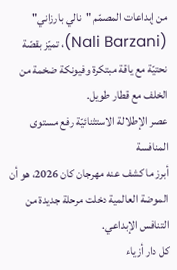من إبداعات المصمّم "نالي بارزاني" (Nali Barzani)، تميّز بقصّة نحتيّة مع ياقة مبتكرة وفيونكة ضخمة من الخلف مع قطار طويل.
عصر الإطلالة الاستثنائيّة رفع مستوى المنافسة
أبرز ما كشف عنه مهرجان كان 2026، هو أن الموضة العالمية دخلت مرحلة جديدة من التنافس الإبداعي.
كل دار أزياء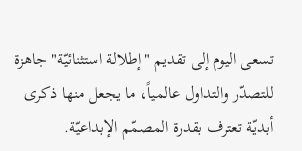تسعى اليوم إلى تقديم "إطلالة استثنائيّة" جاهزة للتصدّر والتداول عالمياً، ما يجعل منها ذكرى أبديّة تعترف بقدرة المصمّم الإبداعيّة.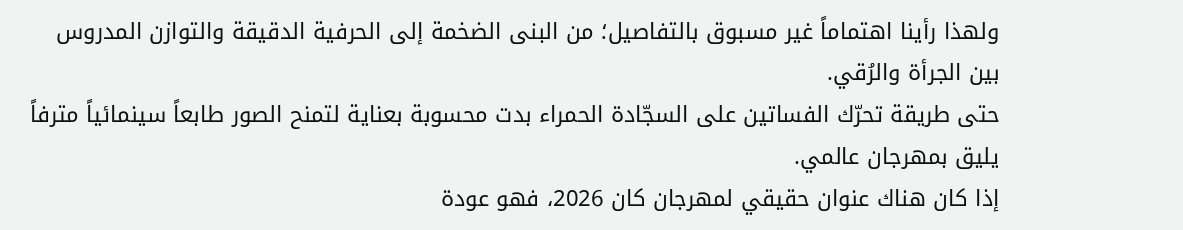ولهذا رأينا اهتماماً غير مسبوق بالتفاصيل؛ من البنى الضخمة إلى الحرفية الدقيقة والتوازن المدروس بين الجرأة والرُقي.
حتى طريقة تحرّك الفساتين على السجّادة الحمراء بدت محسوبة بعناية لتمنح الصور طابعاً سينمائياً مترفاً يليق بمهرجان عالمي.
إذا كان هناك عنوان حقيقي لمهرجان كان 2026، فهو عودة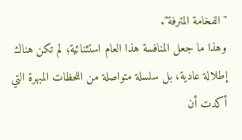"الفخامة المترفة".
وهذا ما جعل المنافسة هذا العام استثنائية؛ لم تكن هناك إطلالة عادية، بل سلسلة متواصلة من اللحظات المبهرة التي أكدت أن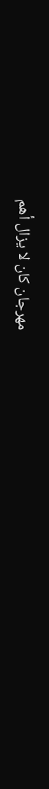مهرجان كان لا يزال أهم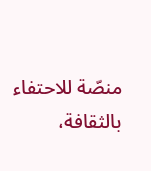منصّة للاحتفاء بالثقافة،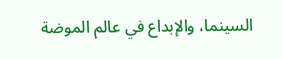السينما، والإبداع في عالم الموضة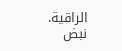الراقية.
نبض